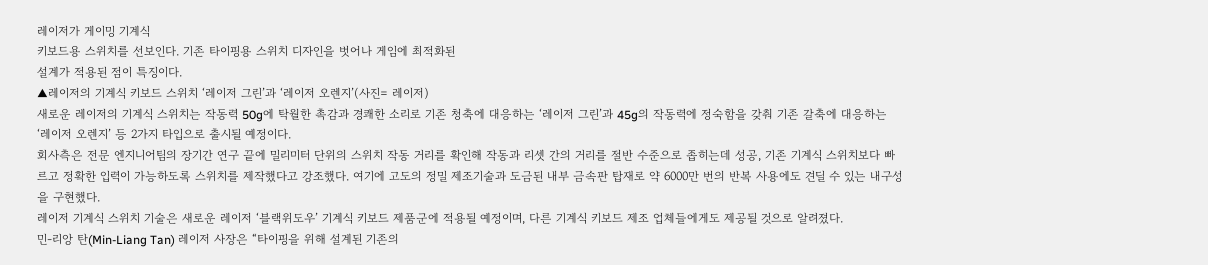레이저가 게이밍 기계식
키보드용 스위치를 선보인다. 기존 타이핑용 스위치 디자인을 벗어나 게임에 최적화된
설계가 적용된 점이 특징이다.
▲레이저의 기계식 키보드 스위치 ‘레이저 그린’과 ‘레이저 오렌지’(사진= 레이저)
새로운 레이저의 기계식 스위치는 작동력 50g에 탁월한 촉감과 경쾌한 소리로 기존 청축에 대응하는 ‘레이저 그린’과 45g의 작동력에 정숙함을 갖춰 기존 갈축에 대응하는 ‘레이저 오렌지’ 등 2가지 타입으로 출시될 예정이다.
회사측은 전문 엔지니어팀의 장기간 연구 끝에 밀리미터 단위의 스위치 작동 거리를 확인해 작동과 리셋 간의 거리를 절반 수준으로 좁히는데 성공, 기존 기계식 스위치보다 빠르고 정확한 입력이 가능하도록 스위치를 제작했다고 강조했다. 여기에 고도의 정밀 제조기술과 도금된 내부 금속판 탑재로 약 6000만 번의 반복 사용에도 견딜 수 있는 내구성을 구현했다.
레이저 기계식 스위치 기술은 새로운 레이저 ‘블랙위도우’ 기계식 키보드 제품군에 적용될 예정이며, 다른 기계식 키보드 제조 업체들에게도 제공될 것으로 알려졌다.
민-리앙 탄(Min-Liang Tan) 레이저 사장은 “타이핑을 위해 설계된 기존의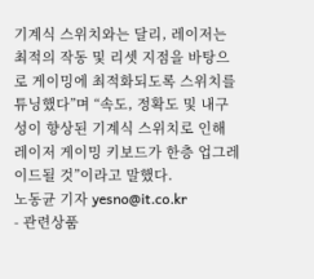기계식 스위치와는 달리, 레이저는 최적의 작동 및 리셋 지점을 바탕으로 게이밍에 최적화되도록 스위치를 튜닝했다”며 “속도, 정확도 및 내구성이 향상된 기계식 스위치로 인해 레이저 게이밍 키보드가 한층 업그레이드될 것”이라고 말했다.
노동균 기자 yesno@it.co.kr
- 관련상품